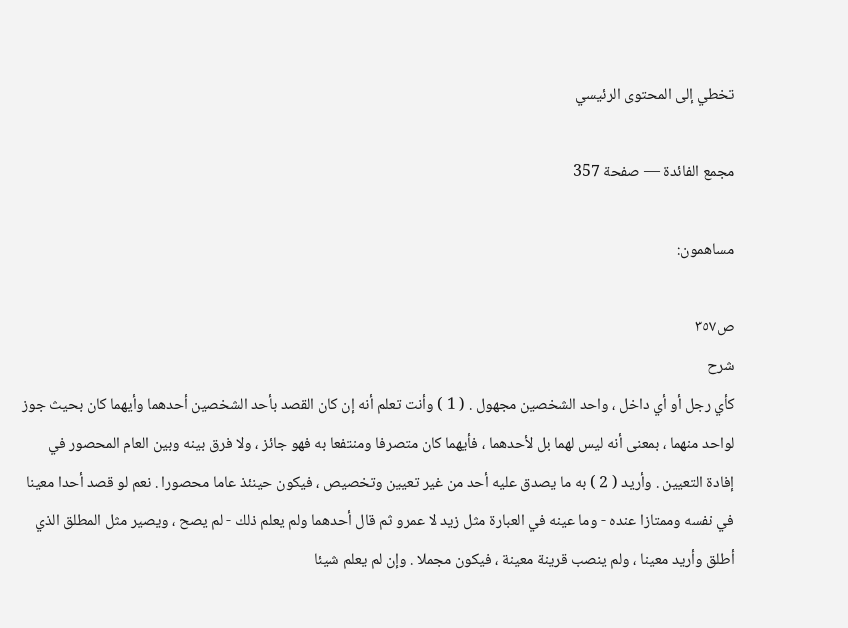تخطي إلى المحتوى الرئيسي

مجمع الفائدة — صفحة 357

مساهمون:

ص٣٥٧
شرح
كأي رجل أو أي داخل ، واحد الشخصين مجهول . ( 1 ) وأنت تعلم أنه إن كان القصد بأحد الشخصين أحدهما وأيهما كان بحيث جوز لواحد منهما ، بمعنى أنه ليس لهما بل لأحدهما ، فأيهما كان متصرفا ومنتفعا به فهو جائز ، ولا فرق بينه وبين العام المحصور في إفادة التعيين . وأريد ( 2 ) به ما يصدق عليه أحد من غير تعيين وتخصيص ، فيكون حينئذ عاما محصورا . نعم لو قصد أحدا معينا في نفسه وممتازا عنده - وما عينه في العبارة مثل زيد لا عمرو ثم قال أحدهما ولم يعلم ذلك - لم يصح ، ويصير مثل المطلق الذي أطلق وأريد معينا ، ولم ينصب قرينة معينة ، فيكون مجملا . وإن لم يعلم شيئا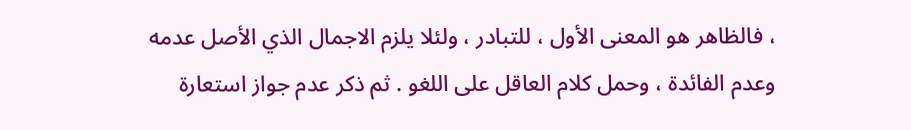، فالظاهر هو المعنى الأول ، للتبادر ، ولئلا يلزم الاجمال الذي الأصل عدمه وعدم الفائدة ، وحمل كلام العاقل على اللغو . ثم ذكر عدم جواز استعارة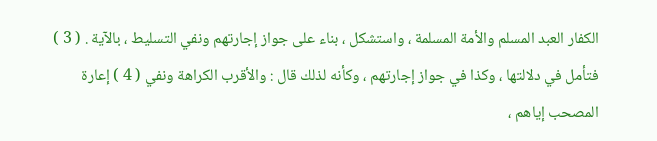الكفار العبد المسلم والأمة المسلمة ، واستشكل ، بناء على جواز إجارتهم ونفي التسليط ، بالآية . ( 3 ) فتأمل في دلالتها ، وكذا في جواز إجارتهم ، وكأنه لذلك قال : والأقرب الكراهة ونفي ( 4 ) إعارة المصحب إياهم ،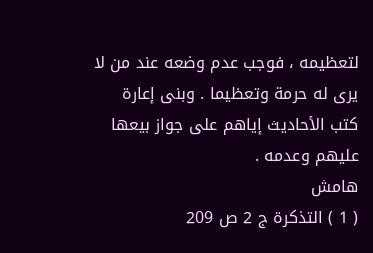لتعظيمه ، فوجب عدم وضعه عند من لا يرى له حرمة وتعظيما . وبنى إعارة كتب الأحاديث إياهم على جواز بيعها عليهم وعدمه .
هامش
( 1 ) التذكرة ج 2 ص 209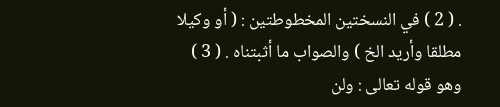. ( 2 ) في النسختين المخطوطتين : ( أو وكيلا مطلقا وأريد الخ ) والصواب ما أثبتناه . ( 3 ) وهو قوله تعالى : ولن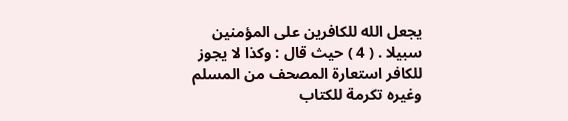يجعل الله للكافرين على المؤمنين سبيلا . ( 4 ) حيث قال : وكذا لا يجوز للكافر استعارة المصحف من المسلم وغيره تكرمة للكتاب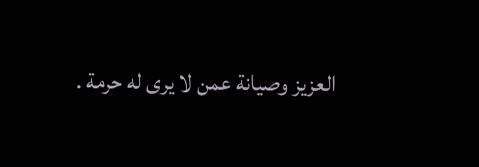العزيز وصيانة عمن لا يرى له حرمة .